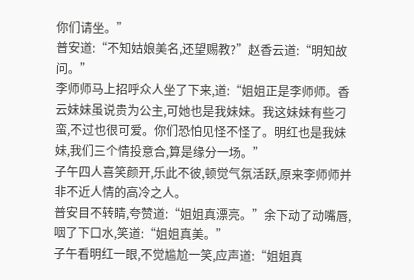你们请坐。”
普安道:“不知姑娘美名,还望赐教?”赵香云道:“明知故问。”
李师师马上招呼众人坐了下来,道:“姐姐正是李师师。香云妹妹虽说贵为公主,可她也是我妹妹。我这妹妹有些刁蛮,不过也很可爱。你们恐怕见怪不怪了。明红也是我妹妹,我们三个情投意合,算是缘分一场。”
子午四人喜笑颜开,乐此不彼,顿觉气氛活跃,原来李师师并非不近人情的高冷之人。
普安目不转睛,夸赞道:“姐姐真漂亮。”余下动了动嘴唇,咽了下口水,笑道:“姐姐真美。”
子午看明红一眼,不觉尴尬一笑,应声道:“姐姐真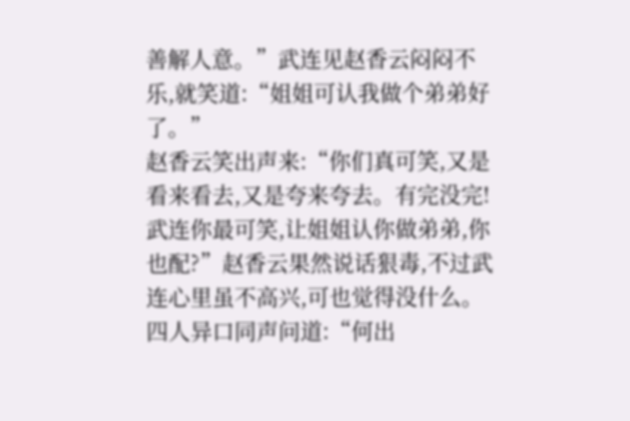善解人意。”武连见赵香云闷闷不乐,就笑道:“姐姐可认我做个弟弟好了。”
赵香云笑出声来:“你们真可笑,又是看来看去,又是夸来夸去。有完没完!武连你最可笑,让姐姐认你做弟弟,你也配?”赵香云果然说话狠毒,不过武连心里虽不高兴,可也觉得没什么。
四人异口同声问道:“何出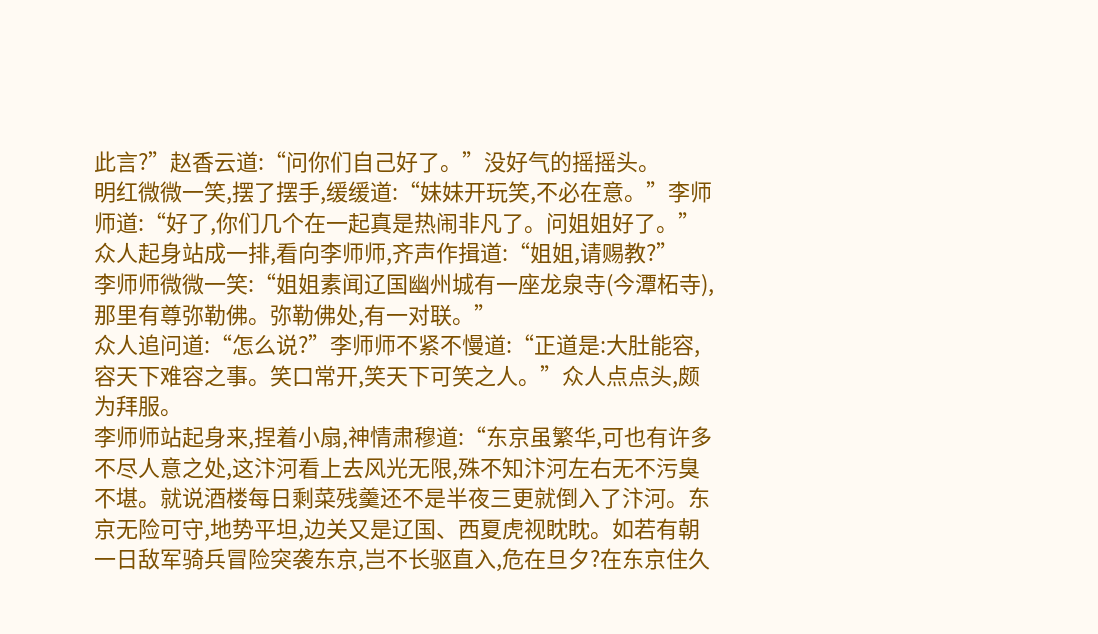此言?”赵香云道:“问你们自己好了。”没好气的摇摇头。
明红微微一笑,摆了摆手,缓缓道:“妹妹开玩笑,不必在意。”李师师道:“好了,你们几个在一起真是热闹非凡了。问姐姐好了。”
众人起身站成一排,看向李师师,齐声作揖道:“姐姐,请赐教?”
李师师微微一笑:“姐姐素闻辽国幽州城有一座龙泉寺(今潭柘寺),那里有尊弥勒佛。弥勒佛处,有一对联。”
众人追问道:“怎么说?”李师师不紧不慢道:“正道是:大肚能容,容天下难容之事。笑口常开,笑天下可笑之人。”众人点点头,颇为拜服。
李师师站起身来,捏着小扇,神情肃穆道:“东京虽繁华,可也有许多不尽人意之处,这汴河看上去风光无限,殊不知汴河左右无不污臭不堪。就说酒楼每日剩菜残羹还不是半夜三更就倒入了汴河。东京无险可守,地势平坦,边关又是辽国、西夏虎视眈眈。如若有朝一日敌军骑兵冒险突袭东京,岂不长驱直入,危在旦夕?在东京住久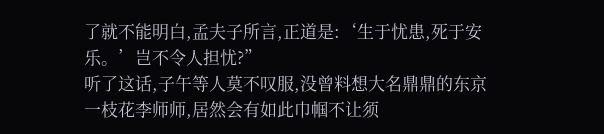了就不能明白,孟夫子所言,正道是:‘生于忧患,死于安乐。’岂不令人担忧?”
听了这话,子午等人莫不叹服,没曾料想大名鼎鼎的东京一枝花李师师,居然会有如此巾帼不让须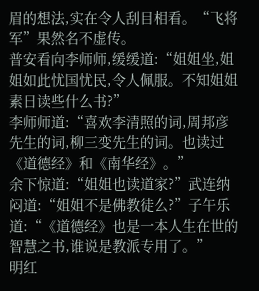眉的想法,实在令人刮目相看。“飞将军”果然名不虚传。
普安看向李师师,缓缓道:“姐姐坐,姐姐如此忧国忧民,令人佩服。不知姐姐素日读些什么书?”
李师师道:“喜欢李清照的词,周邦彦先生的词,柳三变先生的词。也读过《道德经》和《南华经》。”
余下惊道:“姐姐也读道家?”武连纳闷道:“姐姐不是佛教徒么?”子午乐道:“《道德经》也是一本人生在世的智慧之书,谁说是教派专用了。”
明红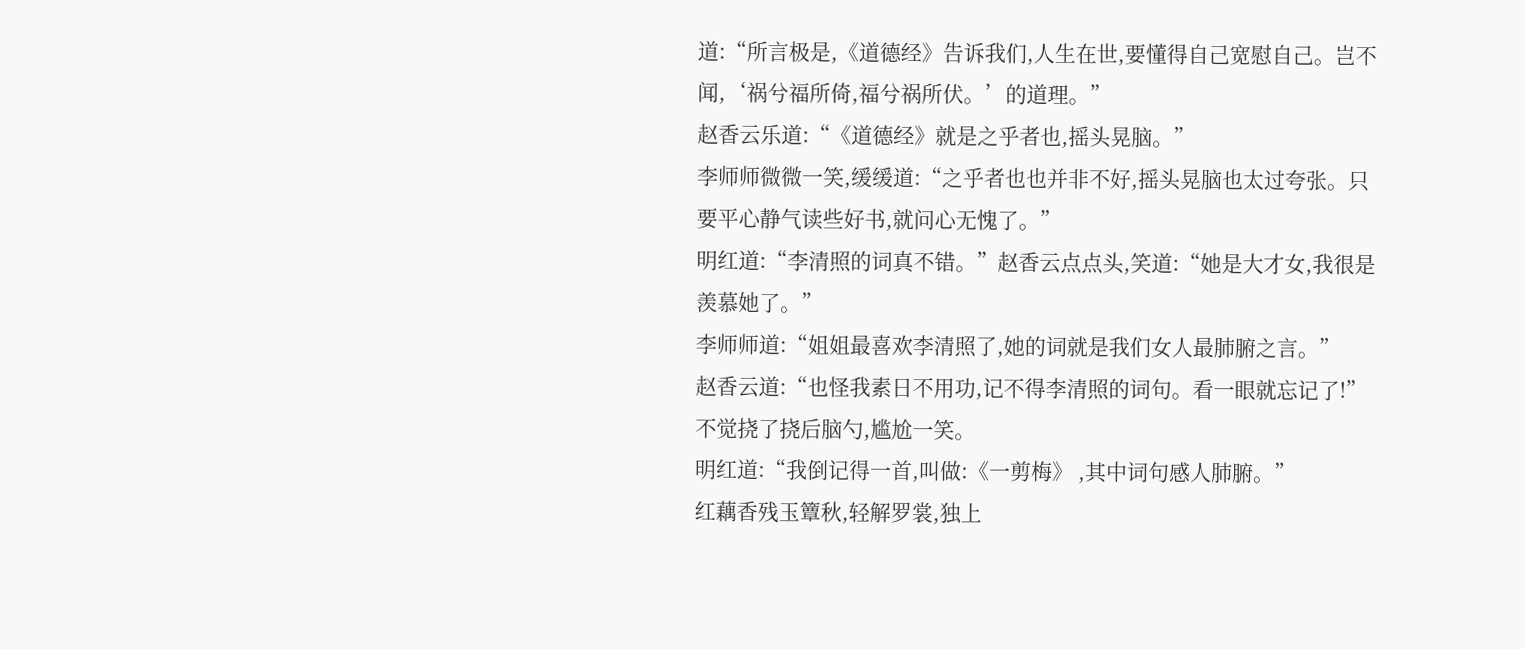道:“所言极是,《道德经》告诉我们,人生在世,要懂得自己宽慰自己。岂不闻,‘祸兮福所倚,福兮祸所伏。’的道理。”
赵香云乐道:“《道德经》就是之乎者也,摇头晃脑。”
李师师微微一笑,缓缓道:“之乎者也也并非不好,摇头晃脑也太过夸张。只要平心静气读些好书,就问心无愧了。”
明红道:“李清照的词真不错。”赵香云点点头,笑道:“她是大才女,我很是羡慕她了。”
李师师道:“姐姐最喜欢李清照了,她的词就是我们女人最肺腑之言。”
赵香云道:“也怪我素日不用功,记不得李清照的词句。看一眼就忘记了!”不觉挠了挠后脑勺,尴尬一笑。
明红道:“我倒记得一首,叫做:《一剪梅》 ,其中词句感人肺腑。”
红藕香残玉簟秋,轻解罗裳,独上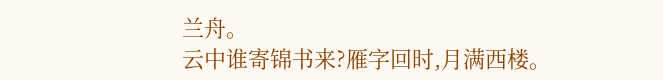兰舟。
云中谁寄锦书来?雁字回时,月满西楼。